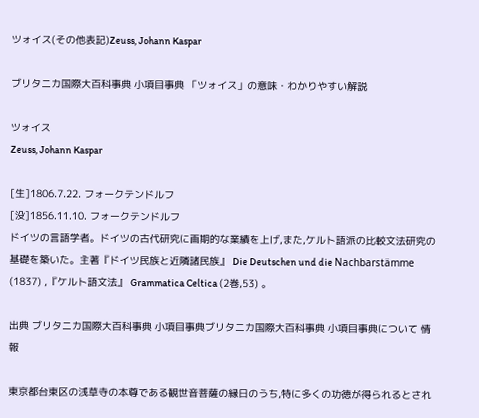ツォイス(その他表記)Zeuss, Johann Kaspar

ブリタニカ国際大百科事典 小項目事典 「ツォイス」の意味・わかりやすい解説

ツォイス
Zeuss, Johann Kaspar

[生]1806.7.22. フォークテンドルフ
[没]1856.11.10. フォークテンドルフ
ドイツの言語学者。ドイツの古代研究に画期的な業績を上げ,また,ケルト語派の比較文法研究の基礎を築いた。主著『ドイツ民族と近隣諸民族』 Die Deutschen und die Nachbarstämme (1837) ,『ケルト語文法』 Grammatica Celtica (2巻,53) 。

出典 ブリタニカ国際大百科事典 小項目事典ブリタニカ国際大百科事典 小項目事典について 情報

東京都台東区の浅草寺の本尊である観世音菩薩の縁日のうち,特に多くの功徳が得られるとされ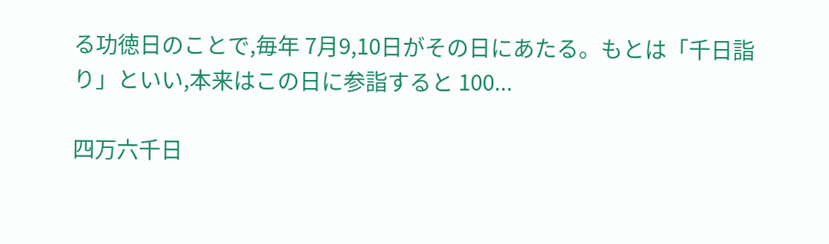る功徳日のことで,毎年 7月9,10日がその日にあたる。もとは「千日詣り」といい,本来はこの日に参詣すると 100...

四万六千日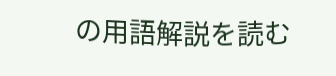の用語解説を読む